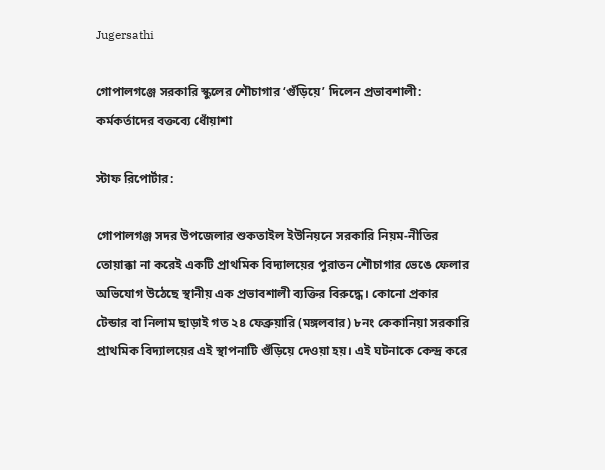Jugersathi

গোপালগঞ্জে সরকারি স্কুলের শৌচাগার ‘গুঁড়িয়ে’ দিলেন প্রভাবশালী: কর্মকর্তাদের বক্তব্যে ধোঁয়াশা

স্টাফ রিপোর্টার:

গোপালগঞ্জ সদর উপজেলার শুকতাইল ইউনিয়নে সরকারি নিয়ম-নীতির তোয়াক্কা না করেই একটি প্রাথমিক বিদ্যালয়ের পুরাতন শৌচাগার ভেঙে ফেলার অভিযোগ উঠেছে স্থানীয় এক প্রভাবশালী ব্যক্তির বিরুদ্ধে। কোনো প্রকার টেন্ডার বা নিলাম ছাড়াই গত ২৪ ফেব্রুয়ারি (মঙ্গলবার) ৮নং কেকানিয়া সরকারি প্রাথমিক বিদ্যালয়ের এই স্থাপনাটি গুঁড়িয়ে দেওয়া হয়। এই ঘটনাকে কেন্দ্র করে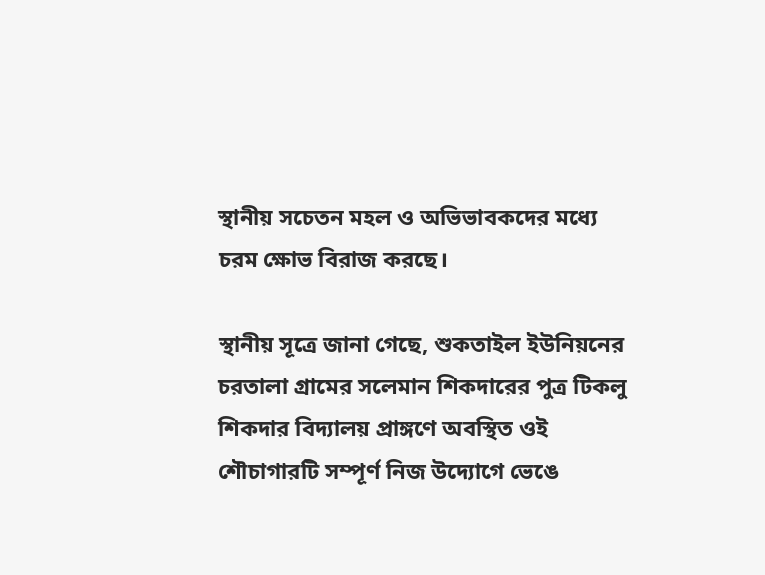স্থানীয় সচেতন মহল ও অভিভাবকদের মধ্যে চরম ক্ষোভ বিরাজ করছে।

স্থানীয় সূত্রে জানা গেছে, শুকতাইল ইউনিয়নের চরতালা গ্রামের সলেমান শিকদারের পুত্র টিকলু শিকদার বিদ্যালয় প্রাঙ্গণে অবস্থিত ওই শৌচাগারটি সম্পূর্ণ নিজ উদ্যোগে ভেঙে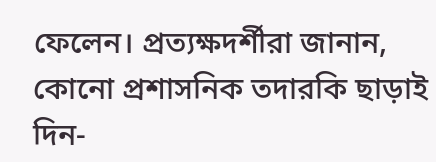ফেলেন। প্রত্যক্ষদর্শীরা জানান, কোনো প্রশাসনিক তদারকি ছাড়াই দিন-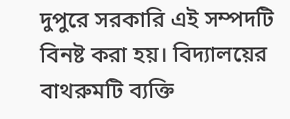দুপুরে সরকারি এই সম্পদটি বিনষ্ট করা হয়। বিদ্যালয়ের বাথরুমটি ব্যক্তি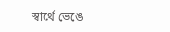স্বার্থে ভেঙে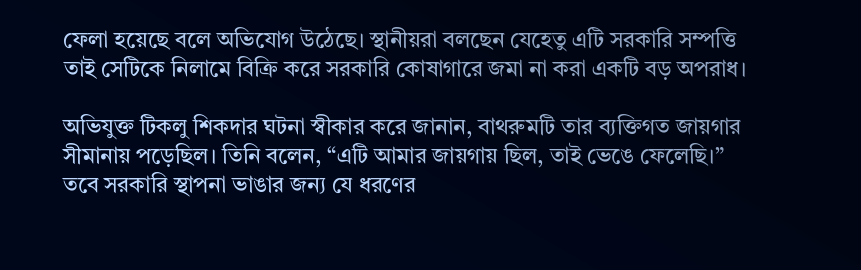ফেলা হয়েছে বলে অভিযোগ উঠেছে। স্থানীয়রা বলছেন যেহেতু এটি সরকারি সম্পত্তি তাই সেটিকে নিলামে বিক্রি করে সরকারি কোষাগারে জমা না করা একটি বড় অপরাধ।

অভিযুক্ত টিকলু শিকদার ঘটনা স্বীকার করে জানান, বাথরুমটি তার ব্যক্তিগত জায়গার সীমানায় পড়েছিল। তিনি বলেন, “এটি আমার জায়গায় ছিল, তাই ভেঙে ফেলেছি।” তবে সরকারি স্থাপনা ভাঙার জন্য যে ধরণের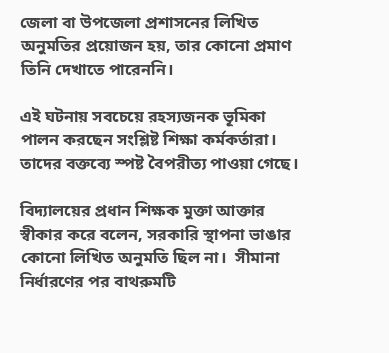জেলা বা উপজেলা প্রশাসনের লিখিত অনুমতির প্রয়োজন হয়, তার কোনো প্রমাণ তিনি দেখাতে পারেননি।

এই ঘটনায় সবচেয়ে রহস্যজনক ভূমিকা পালন করছেন সংশ্লিষ্ট শিক্ষা কর্মকর্তারা। তাদের বক্তব্যে স্পষ্ট বৈপরীত্য পাওয়া গেছে।

বিদ্যালয়ের প্রধান শিক্ষক মুক্তা আক্তার স্বীকার করে বলেন, সরকারি স্থাপনা ভাঙার কোনো লিখিত অনুমতি ছিল না।  সীমানা নির্ধারণের পর বাথরুমটি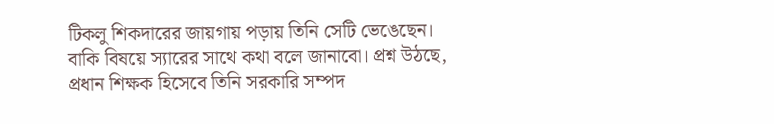টিকলু শিকদারের জায়গায় পড়ায় তিনি সেটি ভেঙেছেন। বাকি বিষয়ে স্যারের সাথে কথা বলে জানাবো। প্রশ্ন উঠছে, প্রধান শিক্ষক হিসেবে তিনি সরকারি সম্পদ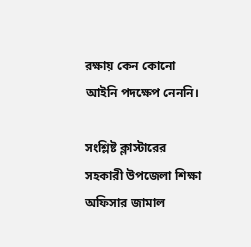রক্ষায় কেন কোনো আইনি পদক্ষেপ নেননি।

সংশ্লিষ্ট ক্লাস্টারের সহকারী উপজেলা শিক্ষা অফিসার জামাল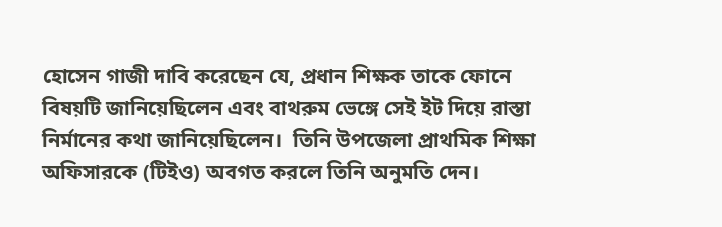হোসেন গাজী দাবি করেছেন যে, প্রধান শিক্ষক তাকে ফোনে বিষয়টি জানিয়েছিলেন এবং বাথরুম ভেঙ্গে সেই ইট দিয়ে রাস্তা নির্মানের কথা জানিয়েছিলেন।  তিনি উপজেলা প্রাথমিক শিক্ষা অফিসারকে (টিইও) অবগত করলে তিনি অনুমতি দেন।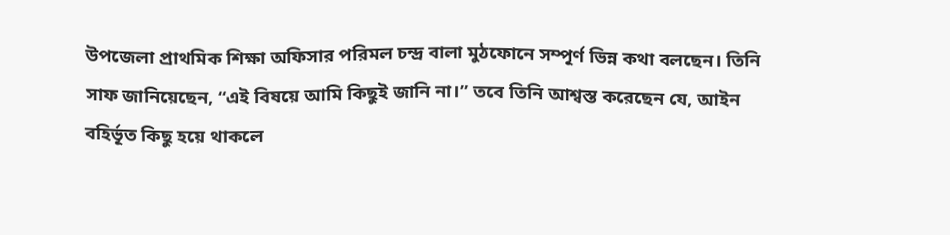উপজেলা প্রাথমিক শিক্ষা অফিসার পরিমল চন্দ্র বালা মুঠফোনে সম্পূর্ণ ভিন্ন কথা বলছেন। তিনি সাফ জানিয়েছেন, “এই বিষয়ে আমি কিছুই জানি না।” তবে তিনি আশ্বস্ত করেছেন যে, আইন বহির্ভূত কিছু হয়ে থাকলে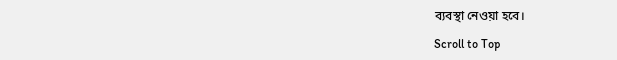ব্যবস্থা নেওয়া হবে।

Scroll to Top